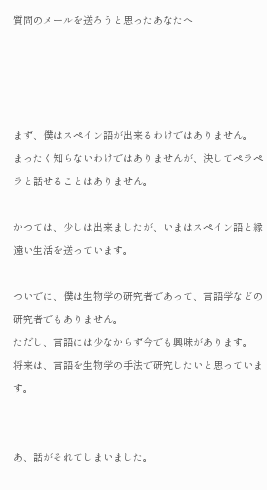質問のメールを送ろうと思ったあなたへ




まず、僕はスペイン語が出来るわけではありません。
まったく知らないわけではありませんが、決してペラペラと話せることはありません。

かつては、少しは出来ましたが、いまはスペイン語と縁遠い生活を送っています。

ついでに、僕は生物学の研究者であって、言語学などの研究者でもありません。
ただし、言語には少なからず今でも興味があります。
将来は、言語を生物学の手法で研究したいと思っています。


あ、話がそれてしまいました。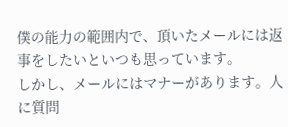僕の能力の範囲内で、頂いたメールには返事をしたいといつも思っています。
しかし、メールにはマナーがあります。人に質問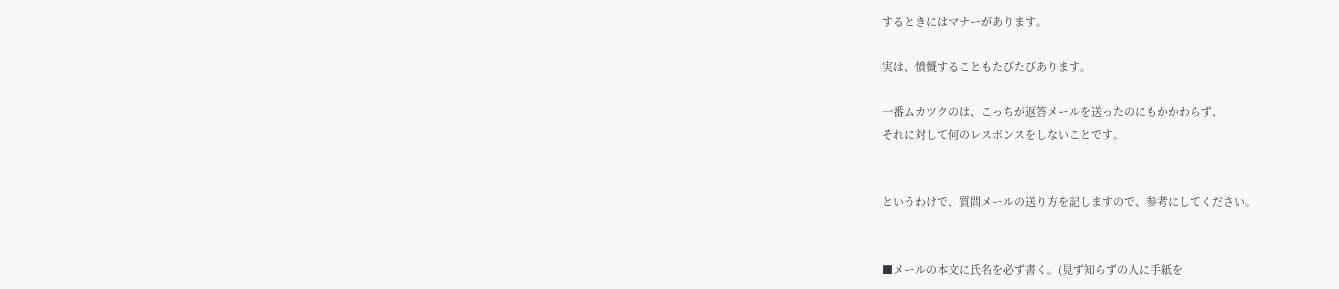するときにはマナーがあります。

実は、憤慨することもたびたびあります。

一番ムカツクのは、こっちが返答メールを送ったのにもかかわらず、
それに対して何のレスポンスをしないことです。


というわけで、質問メールの送り方を記しますので、参考にしてください。


■メールの本文に氏名を必ず書く。(見ず知らずの人に手紙を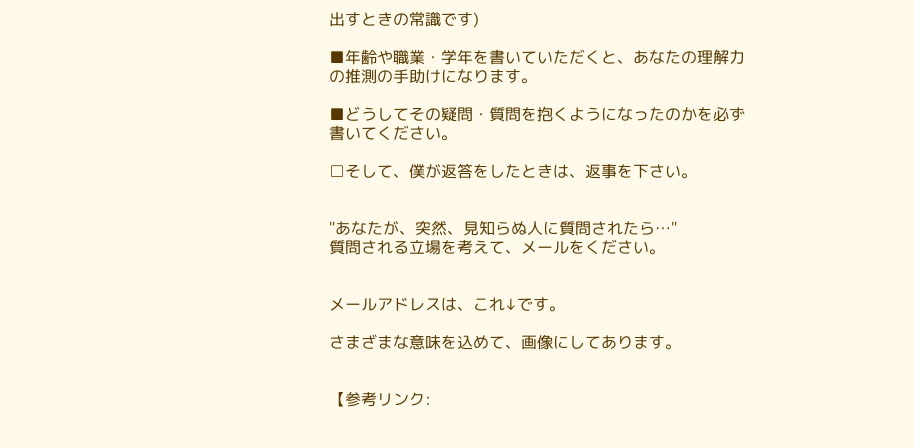出すときの常識です)

■年齢や職業・学年を書いていただくと、あなたの理解力の推測の手助けになります。

■どうしてその疑問・質問を抱くようになったのかを必ず書いてください。

□そして、僕が返答をしたときは、返事を下さい。


"あなたが、突然、見知らぬ人に質問されたら…"
質問される立場を考えて、メールをください。


メールアドレスは、これ↓です。

さまざまな意味を込めて、画像にしてあります。


【参考リンク: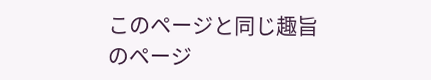このページと同じ趣旨のページ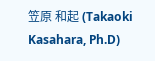笠原 和起 (Takaoki Kasahara, Ph.D)